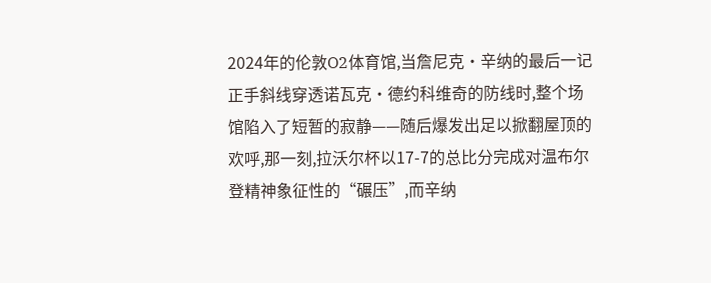2024年的伦敦O2体育馆,当詹尼克·辛纳的最后一记正手斜线穿透诺瓦克·德约科维奇的防线时,整个场馆陷入了短暂的寂静——随后爆发出足以掀翻屋顶的欢呼,那一刻,拉沃尔杯以17-7的总比分完成对温布尔登精神象征性的“碾压”,而辛纳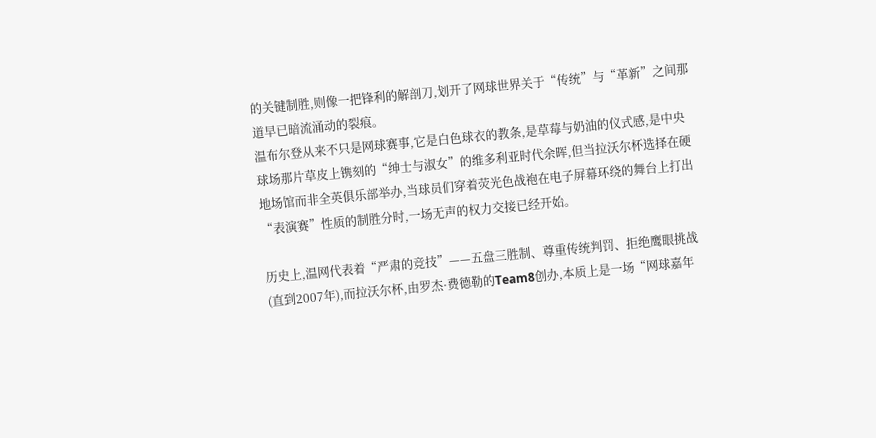的关键制胜,则像一把锋利的解剖刀,划开了网球世界关于“传统”与“革新”之间那道早已暗流涌动的裂痕。
温布尔登从来不只是网球赛事,它是白色球衣的教条,是草莓与奶油的仪式感,是中央球场那片草皮上镌刻的“绅士与淑女”的维多利亚时代余晖,但当拉沃尔杯选择在硬地场馆而非全英俱乐部举办,当球员们穿着荧光色战袍在电子屏幕环绕的舞台上打出“表演赛”性质的制胜分时,一场无声的权力交接已经开始。

历史上,温网代表着“严肃的竞技”——五盘三胜制、尊重传统判罚、拒绝鹰眼挑战(直到2007年),而拉沃尔杯,由罗杰·费德勒的Team8创办,本质上是一场“网球嘉年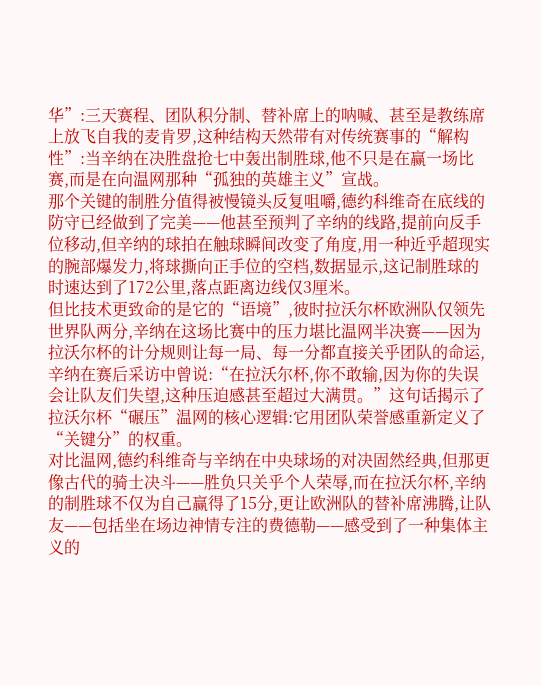华”:三天赛程、团队积分制、替补席上的呐喊、甚至是教练席上放飞自我的麦肯罗,这种结构天然带有对传统赛事的“解构性”:当辛纳在决胜盘抢七中轰出制胜球,他不只是在赢一场比赛,而是在向温网那种“孤独的英雄主义”宣战。
那个关键的制胜分值得被慢镜头反复咀嚼,德约科维奇在底线的防守已经做到了完美——他甚至预判了辛纳的线路,提前向反手位移动,但辛纳的球拍在触球瞬间改变了角度,用一种近乎超现实的腕部爆发力,将球撕向正手位的空档,数据显示,这记制胜球的时速达到了172公里,落点距离边线仅3厘米。
但比技术更致命的是它的“语境”,彼时拉沃尔杯欧洲队仅领先世界队两分,辛纳在这场比赛中的压力堪比温网半决赛——因为拉沃尔杯的计分规则让每一局、每一分都直接关乎团队的命运,辛纳在赛后采访中曾说:“在拉沃尔杯,你不敢输,因为你的失误会让队友们失望,这种压迫感甚至超过大满贯。”这句话揭示了拉沃尔杯“碾压”温网的核心逻辑:它用团队荣誉感重新定义了“关键分”的权重。
对比温网,德约科维奇与辛纳在中央球场的对决固然经典,但那更像古代的骑士决斗——胜负只关乎个人荣辱,而在拉沃尔杯,辛纳的制胜球不仅为自己赢得了15分,更让欧洲队的替补席沸腾,让队友——包括坐在场边神情专注的费德勒——感受到了一种集体主义的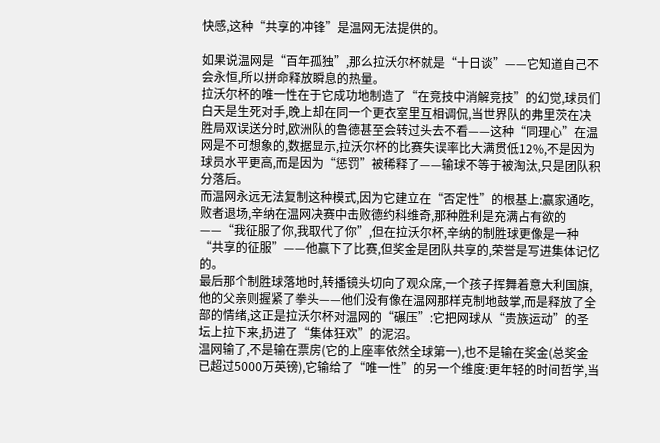快感,这种“共享的冲锋”是温网无法提供的。

如果说温网是“百年孤独”,那么拉沃尔杯就是“十日谈”——它知道自己不会永恒,所以拼命释放瞬息的热量。
拉沃尔杯的唯一性在于它成功地制造了“在竞技中消解竞技”的幻觉,球员们白天是生死对手,晚上却在同一个更衣室里互相调侃,当世界队的弗里茨在决胜局双误送分时,欧洲队的鲁德甚至会转过头去不看——这种“同理心”在温网是不可想象的,数据显示,拉沃尔杯的比赛失误率比大满贯低12%,不是因为球员水平更高,而是因为“惩罚”被稀释了——输球不等于被淘汰,只是团队积分落后。
而温网永远无法复制这种模式,因为它建立在“否定性”的根基上:赢家通吃,败者退场,辛纳在温网决赛中击败德约科维奇,那种胜利是充满占有欲的——“我征服了你,我取代了你”,但在拉沃尔杯,辛纳的制胜球更像是一种“共享的征服”——他赢下了比赛,但奖金是团队共享的,荣誉是写进集体记忆的。
最后那个制胜球落地时,转播镜头切向了观众席,一个孩子挥舞着意大利国旗,他的父亲则握紧了拳头——他们没有像在温网那样克制地鼓掌,而是释放了全部的情绪,这正是拉沃尔杯对温网的“碾压”:它把网球从“贵族运动”的圣坛上拉下来,扔进了“集体狂欢”的泥沼。
温网输了,不是输在票房(它的上座率依然全球第一),也不是输在奖金(总奖金已超过5000万英镑),它输给了“唯一性”的另一个维度:更年轻的时间哲学,当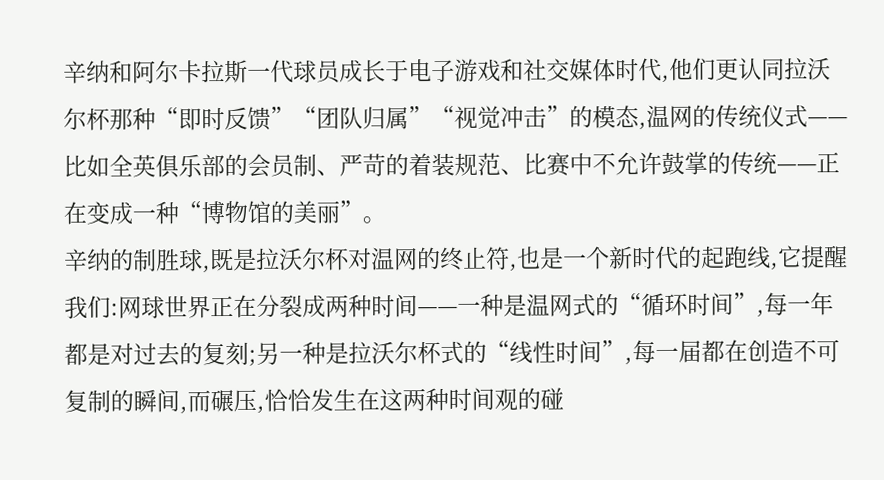辛纳和阿尔卡拉斯一代球员成长于电子游戏和社交媒体时代,他们更认同拉沃尔杯那种“即时反馈”“团队归属”“视觉冲击”的模态,温网的传统仪式——比如全英俱乐部的会员制、严苛的着装规范、比赛中不允许鼓掌的传统——正在变成一种“博物馆的美丽”。
辛纳的制胜球,既是拉沃尔杯对温网的终止符,也是一个新时代的起跑线,它提醒我们:网球世界正在分裂成两种时间——一种是温网式的“循环时间”,每一年都是对过去的复刻;另一种是拉沃尔杯式的“线性时间”,每一届都在创造不可复制的瞬间,而碾压,恰恰发生在这两种时间观的碰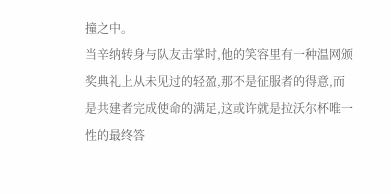撞之中。
当辛纳转身与队友击掌时,他的笑容里有一种温网颁奖典礼上从未见过的轻盈,那不是征服者的得意,而是共建者完成使命的满足,这或许就是拉沃尔杯唯一性的最终答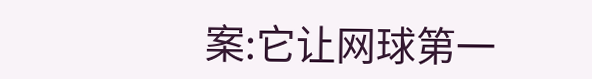案:它让网球第一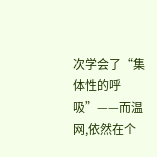次学会了“集体性的呼吸”——而温网,依然在个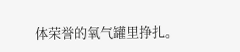体荣誉的氧气罐里挣扎。